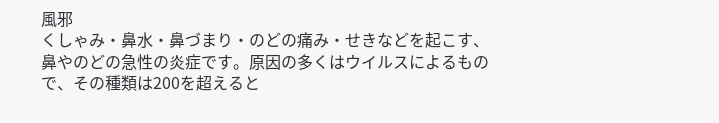風邪
くしゃみ・鼻水・鼻づまり・のどの痛み・せきなどを起こす、鼻やのどの急性の炎症です。原因の多くはウイルスによるもので、その種類は200を超えると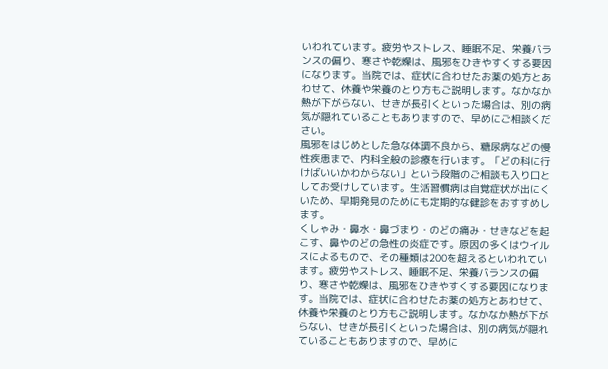いわれています。疲労やストレス、睡眠不足、栄養バランスの偏り、寒さや乾燥は、風邪をひきやすくする要因になります。当院では、症状に合わせたお薬の処方とあわせて、休養や栄養のとり方もご説明します。なかなか熱が下がらない、せきが長引くといった場合は、別の病気が隠れていることもありますので、早めにご相談ください。
風邪をはじめとした急な体調不良から、糖尿病などの慢性疾患まで、内科全般の診療を行います。「どの科に行けばいいかわからない」という段階のご相談も入り口としてお受けしています。生活習慣病は自覚症状が出にくいため、早期発見のためにも定期的な健診をおすすめします。
くしゃみ・鼻水・鼻づまり・のどの痛み・せきなどを起こす、鼻やのどの急性の炎症です。原因の多くはウイルスによるもので、その種類は200を超えるといわれています。疲労やストレス、睡眠不足、栄養バランスの偏り、寒さや乾燥は、風邪をひきやすくする要因になります。当院では、症状に合わせたお薬の処方とあわせて、休養や栄養のとり方もご説明します。なかなか熱が下がらない、せきが長引くといった場合は、別の病気が隠れていることもありますので、早めに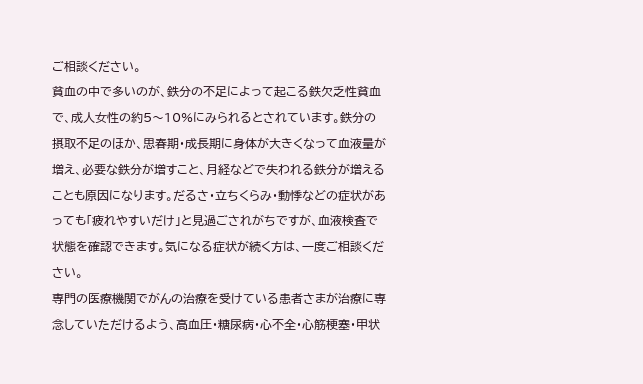ご相談ください。
貧血の中で多いのが、鉄分の不足によって起こる鉄欠乏性貧血で、成人女性の約5〜10%にみられるとされています。鉄分の摂取不足のほか、思春期・成長期に身体が大きくなって血液量が増え、必要な鉄分が増すこと、月経などで失われる鉄分が増えることも原因になります。だるさ・立ちくらみ・動悸などの症状があっても「疲れやすいだけ」と見過ごされがちですが、血液検査で状態を確認できます。気になる症状が続く方は、一度ご相談ください。
専門の医療機関でがんの治療を受けている患者さまが治療に専念していただけるよう、高血圧・糖尿病・心不全・心筋梗塞・甲状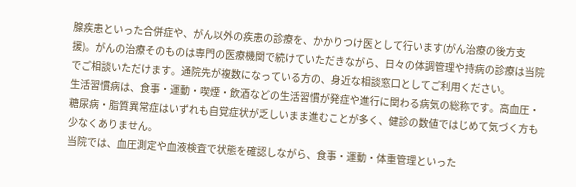腺疾患といった合併症や、がん以外の疾患の診療を、かかりつけ医として行います(がん治療の後方支援)。がんの治療そのものは専門の医療機関で続けていただきながら、日々の体調管理や持病の診療は当院でご相談いただけます。通院先が複数になっている方の、身近な相談窓口としてご利用ください。
生活習慣病は、食事・運動・喫煙・飲酒などの生活習慣が発症や進行に関わる病気の総称です。高血圧・糖尿病・脂質異常症はいずれも自覚症状が乏しいまま進むことが多く、健診の数値ではじめて気づく方も少なくありません。
当院では、血圧測定や血液検査で状態を確認しながら、食事・運動・体重管理といった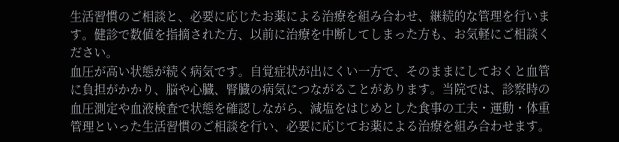生活習慣のご相談と、必要に応じたお薬による治療を組み合わせ、継続的な管理を行います。健診で数値を指摘された方、以前に治療を中断してしまった方も、お気軽にご相談ください。
血圧が高い状態が続く病気です。自覚症状が出にくい一方で、そのままにしておくと血管に負担がかかり、脳や心臓、腎臓の病気につながることがあります。当院では、診察時の血圧測定や血液検査で状態を確認しながら、減塩をはじめとした食事の工夫・運動・体重管理といった生活習慣のご相談を行い、必要に応じてお薬による治療を組み合わせます。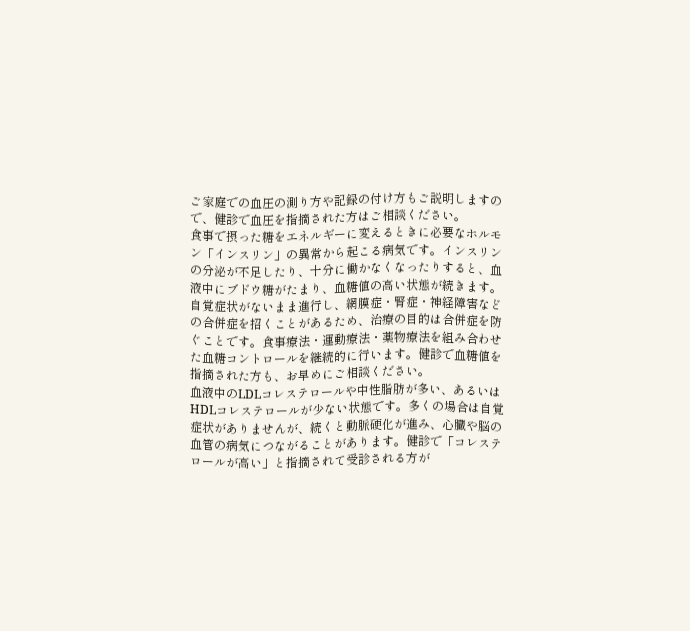ご家庭での血圧の測り方や記録の付け方もご説明しますので、健診で血圧を指摘された方はご相談ください。
食事で摂った糖をエネルギーに変えるときに必要なホルモン「インスリン」の異常から起こる病気です。インスリンの分泌が不足したり、十分に働かなくなったりすると、血液中にブドウ糖がたまり、血糖値の高い状態が続きます。自覚症状がないまま進行し、網膜症・腎症・神経障害などの合併症を招くことがあるため、治療の目的は合併症を防ぐことです。食事療法・運動療法・薬物療法を組み合わせた血糖コントロールを継続的に行います。健診で血糖値を指摘された方も、お早めにご相談ください。
血液中のLDLコレステロールや中性脂肪が多い、あるいはHDLコレステロールが少ない状態です。多くの場合は自覚症状がありませんが、続くと動脈硬化が進み、心臓や脳の血管の病気につながることがあります。健診で「コレステロールが高い」と指摘されて受診される方が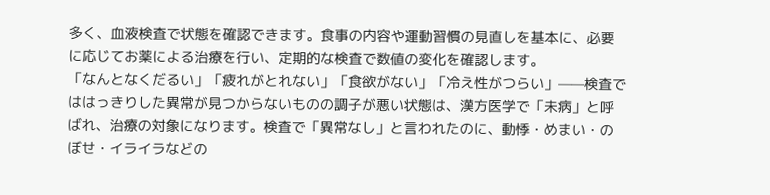多く、血液検査で状態を確認できます。食事の内容や運動習慣の見直しを基本に、必要に応じてお薬による治療を行い、定期的な検査で数値の変化を確認します。
「なんとなくだるい」「疲れがとれない」「食欲がない」「冷え性がつらい」——検査でははっきりした異常が見つからないものの調子が悪い状態は、漢方医学で「未病」と呼ばれ、治療の対象になります。検査で「異常なし」と言われたのに、動悸・めまい・のぼせ・イライラなどの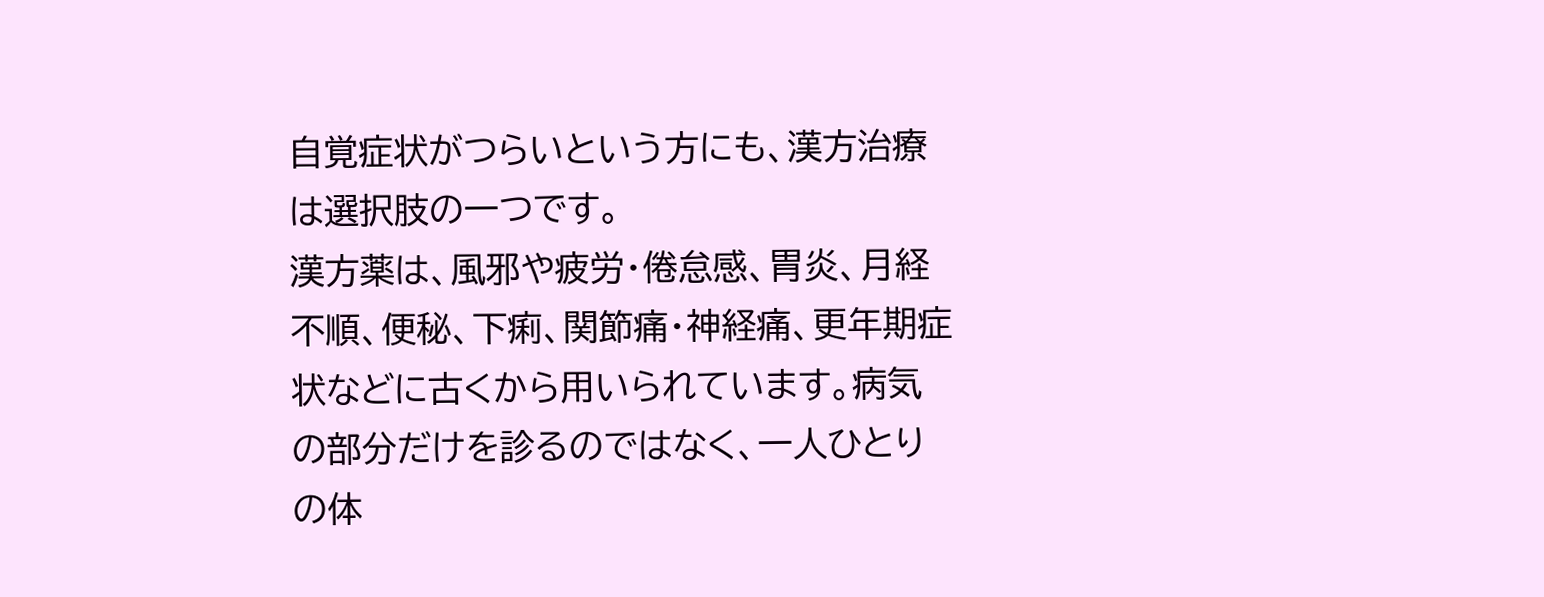自覚症状がつらいという方にも、漢方治療は選択肢の一つです。
漢方薬は、風邪や疲労・倦怠感、胃炎、月経不順、便秘、下痢、関節痛・神経痛、更年期症状などに古くから用いられています。病気の部分だけを診るのではなく、一人ひとりの体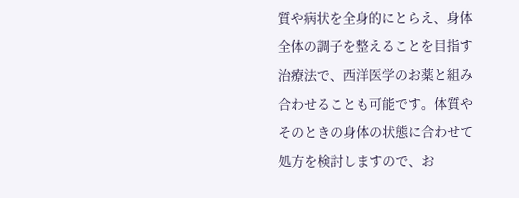質や病状を全身的にとらえ、身体全体の調子を整えることを目指す治療法で、西洋医学のお薬と組み合わせることも可能です。体質やそのときの身体の状態に合わせて処方を検討しますので、お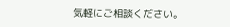気軽にご相談ください。